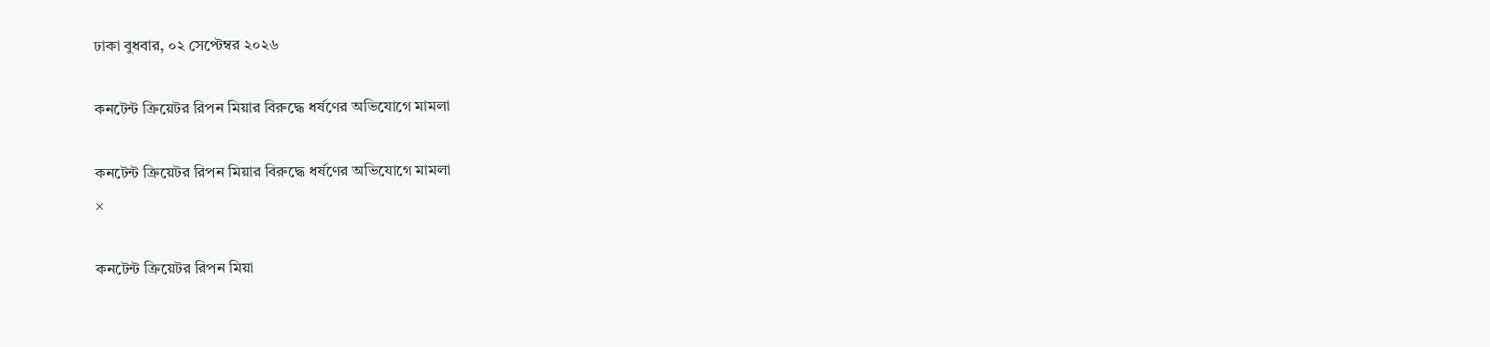ঢাকা বুধবার, ০২ সেপ্টেম্বর ২০২৬

কনটেন্ট ক্রিয়েটর রিপন মিয়ার বিরুদ্ধে ধর্ষণের অভিযোগে মামলা

কনটেন্ট ক্রিয়েটর রিপন মিয়ার বিরুদ্ধে ধর্ষণের অভিযোগে মামলা
×

কনটেন্ট ক্রিয়েটর রিপন মিয়া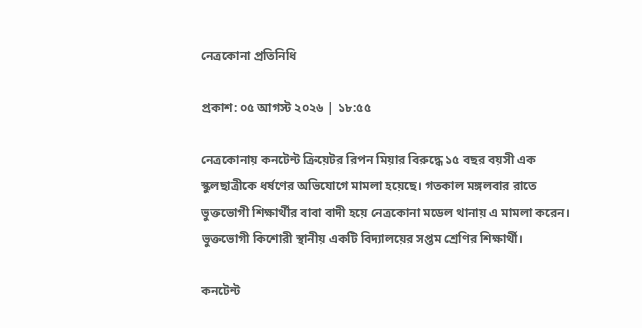নেত্রকোনা প্রতিনিধি

প্রকাশ: ০৫ আগস্ট ২০২৬ | ১৮:৫৫

নেত্রকোনায় কনটেন্ট ক্রিয়েটর রিপন মিয়ার বিরুদ্ধে ১৫ বছর বয়সী এক স্কুলছাত্রীকে ধর্ষণের অভিযোগে মামলা হয়েছে। গতকাল মঙ্গলবার রাতে ভুক্তভোগী শিক্ষার্থীর বাবা বাদী হয়ে নেত্রকোনা মডেল থানায় এ মামলা করেন। ভুক্তভোগী কিশোরী স্থানীয় একটি বিদ্যালয়ের সপ্তম শ্রেণির শিক্ষার্থী।

কনটেন্ট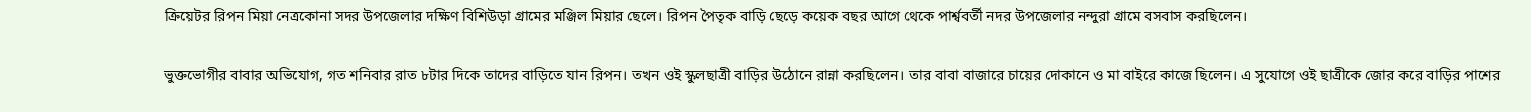ক্রিয়েটর রিপন মিয়া নেত্রকোনা সদর উপজেলার দক্ষিণ বিশিউড়া গ্রামের মঞ্জিল মিয়ার ছেলে। রিপন পৈতৃক বাড়ি ছেড়ে কয়েক বছর আগে থেকে পার্শ্ববর্তী নদর উপজেলার নন্দুরা গ্রামে বসবাস করছিলেন।

ভুক্তভোগীর বাবার অভিযোগ, গত শনিবার রাত ৮টার দিকে তাদের বাড়িতে যান রিপন। তখন ওই স্কুলছাত্রী বাড়ির উঠোনে রান্না করছিলেন। তার বাবা বাজারে চায়ের দোকানে ও মা বাইরে কাজে ছিলেন। এ সুযোগে ওই ছাত্রীকে জোর করে বাড়ির পাশের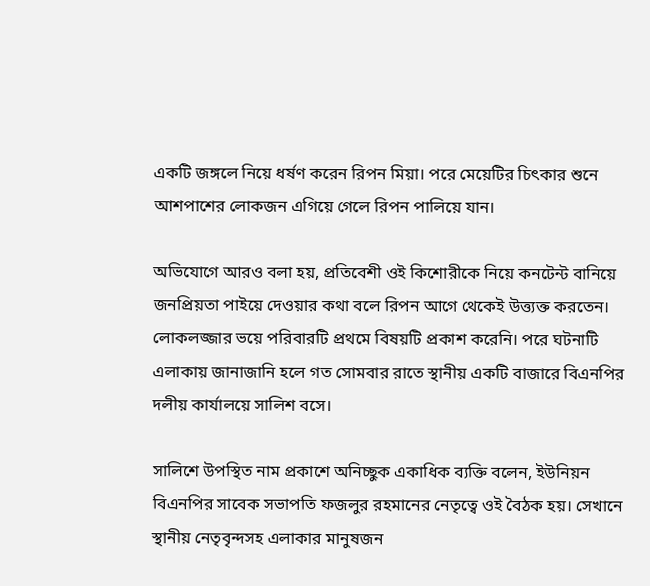একটি জঙ্গলে নিয়ে ধর্ষণ করেন রিপন মিয়া। পরে মেয়েটির চিৎকার শুনে আশপাশের লোকজন এগিয়ে গেলে রিপন পালিয়ে যান।

অভিযোগে আরও বলা হয়, প্রতিবেশী ওই কিশোরীকে নিয়ে কনটেন্ট বানিয়ে জনপ্রিয়তা পাইয়ে দেওয়ার কথা বলে রিপন আগে থেকেই উত্ত্যক্ত করতেন। লোকলজ্জার ভয়ে পরিবারটি প্রথমে বিষয়টি প্রকাশ করেনি। পরে ঘটনাটি এলাকায় জানাজানি হলে গত সোমবার রাতে স্থানীয় একটি বাজারে বিএনপির দলীয় কার্যালয়ে সালিশ বসে।

সালিশে উপস্থিত নাম প্রকাশে অনিচ্ছুক একাধিক ব্যক্তি বলেন, ইউনিয়ন বিএনপির সাবেক সভাপতি ফজলুর রহমানের নেতৃত্বে ওই বৈঠক হয়। সেখানে স্থানীয় নেতৃবৃন্দসহ এলাকার মানুষজন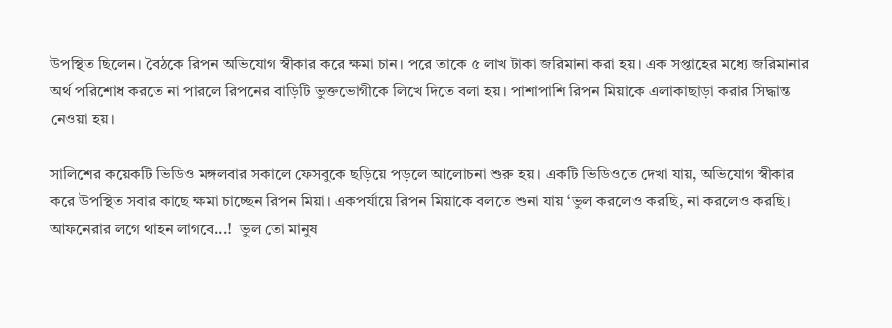উপস্থিত ছিলেন। বৈঠকে রিপন অভিযোগ স্বীকার করে ক্ষমা চান। পরে তাকে ৫ লাখ টাকা জরিমানা করা হয়। এক সপ্তাহের মধ্যে জরিমানার অর্থ পরিশোধ করতে না পারলে রিপনের বাড়িটি ভুক্তভোগীকে লিখে দিতে বলা হয়। পাশাপাশি রিপন মিয়াকে এলাকাছাড়া করার সিদ্ধান্ত নেওয়া হয়।

সালিশের কয়েকটি ভিডিও মঙ্গলবার সকালে ফেসবুকে ছড়িয়ে পড়লে আলোচনা শুরু হয়। একটি ভিডিওতে দেখা যায়, অভিযোগ স্বীকার করে উপস্থিত সবার কাছে ক্ষমা চাচ্ছেন রিপন মিয়া। একপর্যায়ে রিপন মিয়াকে বলতে শুনা যায় ‘ভুল করলেও করছি, না করলেও করছি। আফনেরার লগে থাহন লাগবে...!  ভুল তো মানুষ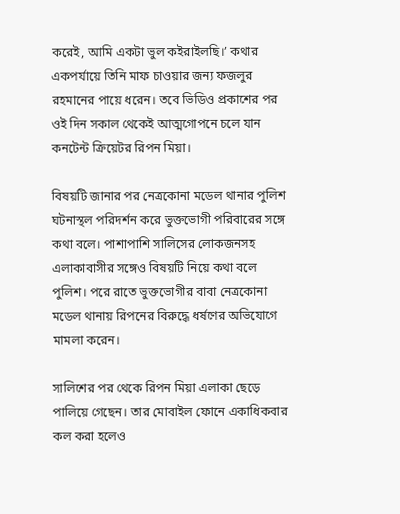করেই, আমি একটা ভুল কইরাইলছি।’ কথার একপর্যায়ে তিনি মাফ চাওয়ার জন্য ফজলুর রহমানের পায়ে ধরেন। তবে ভিডিও প্রকাশের পর ওই দিন সকাল থেকেই আত্মগোপনে চলে যান কনটেন্ট ক্রিয়েটর রিপন মিয়া।

বিষয়টি জানার পর নেত্রকোনা মডেল থানার পুলিশ ঘটনাস্থল পরিদর্শন করে ভুক্তভোগী পরিবারের সঙ্গে কথা বলে। পাশাপাশি সালিসের লোকজনসহ এলাকাবাসীর সঙ্গেও বিষয়টি নিয়ে কথা বলে পুলিশ। পরে রাতে ভুক্তভোগীর বাবা নেত্রকোনা মডেল থানায় রিপনের বিরুদ্ধে ধর্ষণের অভিযোগে মামলা করেন।

সালিশের পর থেকে রিপন মিয়া এলাকা ছেড়ে পালিয়ে গেছেন। তার মোবাইল ফোনে একাধিকবার কল করা হলেও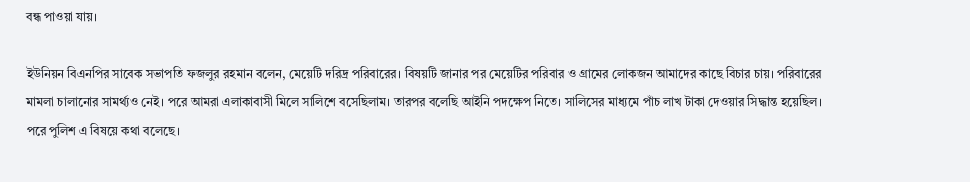বন্ধ পাওয়া যায়।

ইউনিয়ন বিএনপির সাবেক সভাপতি ফজলুর রহমান বলেন, মেয়েটি দরিদ্র পরিবারের। বিষয়টি জানার পর মেয়েটির পরিবার ও গ্রামের লোকজন আমাদের কাছে বিচার চায়। পরিবারের মামলা চালানোর সামর্থ্যও নেই। পরে আমরা এলাকাবাসী মিলে সালিশে বসেছিলাম। তারপর বলেছি আইনি পদক্ষেপ নিতে। সালিসের মাধ্যমে পাঁচ লাখ টাকা দেওয়ার সিদ্ধান্ত হয়েছিল। পরে পুলিশ এ বিষয়ে কথা বলেছে।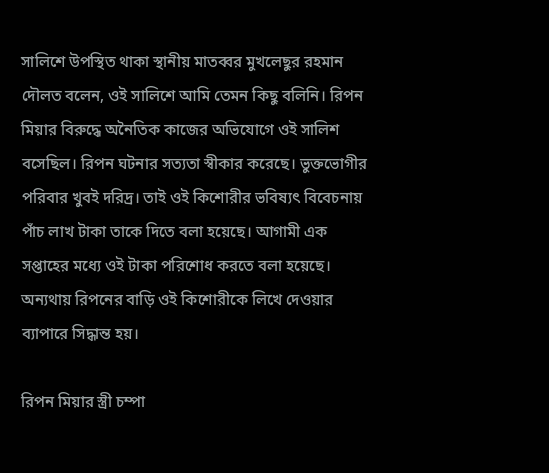সালিশে উপস্থিত থাকা স্থানীয় মাতব্বর মুখলেছুর রহমান দৌলত বলেন, ওই সালিশে আমি তেমন কিছু বলিনি। রিপন মিয়ার বিরুদ্ধে অনৈতিক কাজের অভিযোগে ওই সালিশ বসেছিল। রিপন ঘটনার সত্যতা স্বীকার করেছে। ভুক্তভোগীর পরিবার খুবই দরিদ্র। তাই ওই কিশোরীর ভবিষ্যৎ বিবেচনায় পাঁচ লাখ টাকা তাকে দিতে বলা হয়েছে। আগামী এক সপ্তাহের মধ্যে ওই টাকা পরিশোধ করতে বলা হয়েছে। অন্যথায় রিপনের বাড়ি ওই কিশোরীকে লিখে দেওয়ার ব্যাপারে সিদ্ধান্ত হয়।

রিপন মিয়ার স্ত্রী চম্পা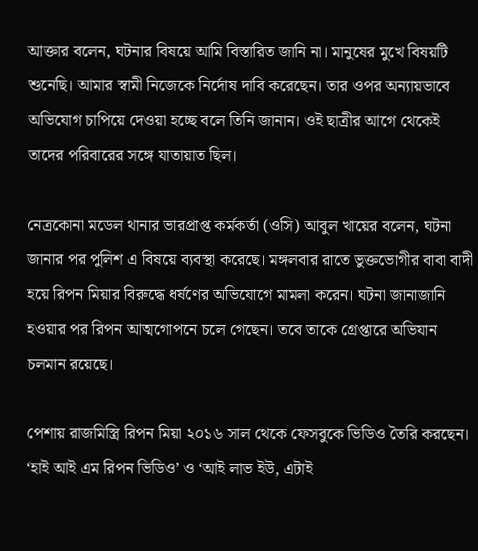আক্তার বলেন, ঘটনার বিষয়ে আমি বিস্তারিত জানি না। মানুষের মুখে বিষয়টি শুনেছি। আমার স্বামী নিজেকে নির্দোষ দাবি করেছেন। তার ওপর অন্যায়ভাবে অভিযোগ চাপিয়ে দেওয়া হচ্ছে বলে তিনি জানান। ওই ছাত্রীর আগে থেকেই তাদের পরিবারের সঙ্গে যাতায়াত ছিল।

নেত্রকোনা মডেল থানার ভারপ্রাপ্ত কর্মকর্তা (ওসি) আবুল খায়ের বলেন, ঘটনা জানার পর পুলিশ এ বিষয়ে ব্যবস্থা করেছে। মঙ্গলবার রাতে ভুক্তভোগীর বাবা বাদী হয়ে রিপন মিয়ার বিরুদ্ধে ধর্ষণের অভিযোগে মামলা করেন। ঘটনা জানাজানি হওয়ার পর রিপন আত্মগোপনে চলে গেছেন। তবে তাকে গ্রেপ্তারে অভিযান চলমান রয়েছে।

পেশায় রাজমিস্ত্রি রিপন মিয়া ২০১৬ সাল থেকে ফেসবুকে ভিডিও তৈরি করছেন। ‘হাই আই এম রিপন ভিডিও’ ও ‘আই লাভ ইউ, এটাই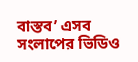বাস্তব’ এসব সংলাপের ভিডিও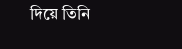দিয়ে তিনি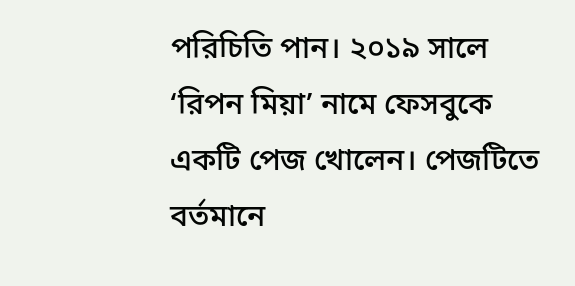পরিচিতি পান। ২০১৯ সালে ‘রিপন মিয়া’ নামে ফেসবুকে একটি পেজ খোলেন। পেজটিতে বর্তমানে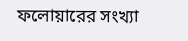ফলোয়ারের সংখ্যা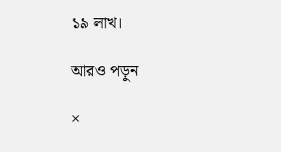১৯ লাখ।

আরও পড়ুন

×